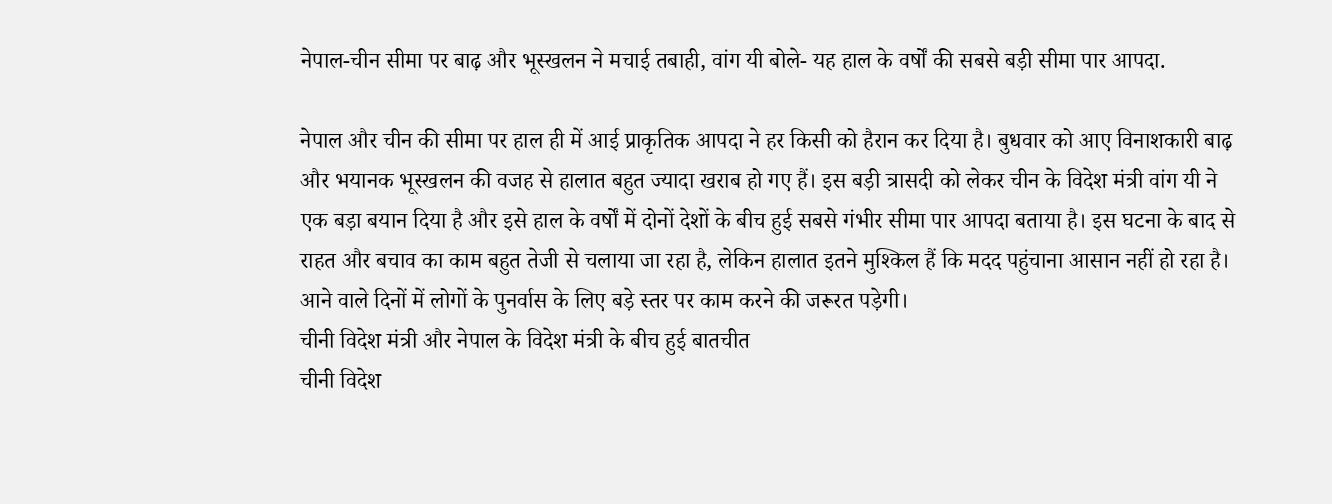नेपाल-चीन सीमा पर बाढ़ और भूस्खलन ने मचाई तबाही, वांग यी बोले- यह हाल के वर्षों की सबसे बड़ी सीमा पार आपदा.

नेपाल और चीन की सीमा पर हाल ही में आई प्राकृतिक आपदा ने हर किसी को हैरान कर दिया है। बुधवार को आए विनाशकारी बाढ़ और भयानक भूस्खलन की वजह से हालात बहुत ज्यादा खराब हो गए हैं। इस बड़ी त्रासदी को लेकर चीन के विदेश मंत्री वांग यी ने एक बड़ा बयान दिया है और इसे हाल के वर्षों में दोनों देशों के बीच हुई सबसे गंभीर सीमा पार आपदा बताया है। इस घटना के बाद से राहत और बचाव का काम बहुत तेजी से चलाया जा रहा है, लेकिन हालात इतने मुश्किल हैं कि मदद पहुंचाना आसान नहीं हो रहा है। आने वाले दिनों में लोगों के पुनर्वास के लिए बड़े स्तर पर काम करने की जरूरत पड़ेगी।
चीनी विदेश मंत्री और नेपाल के विदेश मंत्री के बीच हुई बातचीत
चीनी विदेश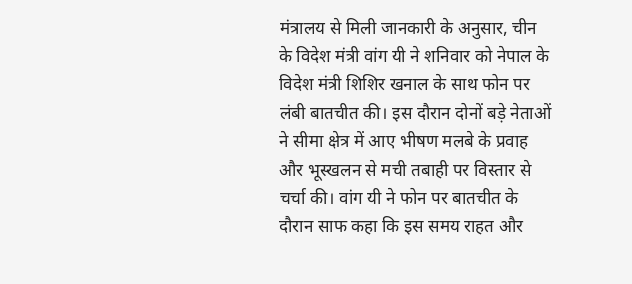मंत्रालय से मिली जानकारी के अनुसार, चीन के विदेश मंत्री वांग यी ने शनिवार को नेपाल के विदेश मंत्री शिशिर खनाल के साथ फोन पर लंबी बातचीत की। इस दौरान दोनों बड़े नेताओं ने सीमा क्षेत्र में आए भीषण मलबे के प्रवाह और भूस्खलन से मची तबाही पर विस्तार से चर्चा की। वांग यी ने फोन पर बातचीत के दौरान साफ कहा कि इस समय राहत और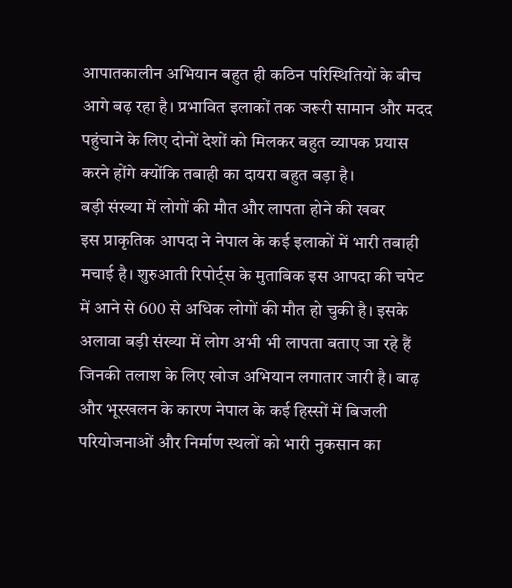आपातकालीन अभियान बहुत ही कठिन परिस्थितियों के बीच आगे बढ़ रहा है। प्रभावित इलाकों तक जरूरी सामान और मदद पहुंचाने के लिए दोनों देशों को मिलकर बहुत व्यापक प्रयास करने होंगे क्योंकि तबाही का दायरा बहुत बड़ा है।
बड़ी संख्या में लोगों की मौत और लापता होने की खबर
इस प्राकृतिक आपदा ने नेपाल के कई इलाकों में भारी तबाही मचाई है। शुरुआती रिपोर्ट्स के मुताबिक इस आपदा की चपेट में आने से 600 से अधिक लोगों की मौत हो चुकी है। इसके अलावा बड़ी संख्या में लोग अभी भी लापता बताए जा रहे हैं जिनकी तलाश के लिए खोज अभियान लगातार जारी है। बाढ़ और भूस्खलन के कारण नेपाल के कई हिस्सों में बिजली परियोजनाओं और निर्माण स्थलों को भारी नुकसान का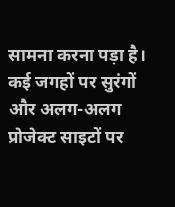सामना करना पड़ा है। कई जगहों पर सुरंगों और अलग-अलग प्रोजेक्ट साइटों पर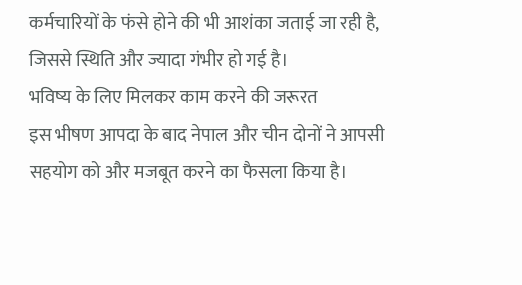कर्मचारियों के फंसे होने की भी आशंका जताई जा रही है, जिससे स्थिति और ज्यादा गंभीर हो गई है।
भविष्य के लिए मिलकर काम करने की जरूरत
इस भीषण आपदा के बाद नेपाल और चीन दोनों ने आपसी सहयोग को और मजबूत करने का फैसला किया है।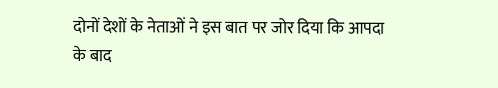दोनों देशों के नेताओं ने इस बात पर जोर दिया कि आपदा के बाद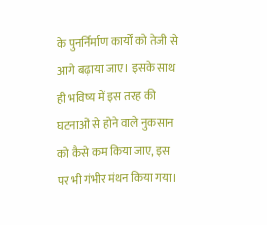के पुनर्निर्माण कार्यों को तेजी से आगे बढ़ाया जाए। इसके साथ ही भविष्य में इस तरह की घटनाओं से होने वाले नुकसान को कैसे कम किया जाए, इस पर भी गंभीर मंथन किया गया।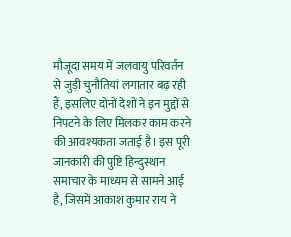मौजूदा समय में जलवायु परिवर्तन से जुड़ी चुनौतियां लगातार बढ़ रही हैं, इसलिए दोनों देशों ने इन मुद्दों से निपटने के लिए मिलकर काम करने की आवश्यकता जताई है। इस पूरी जानकारी की पुष्टि हिन्दुस्थान समाचार के माध्यम से सामने आई है, जिसमें आकाश कुमार राय ने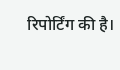रिपोर्टिंग की है।